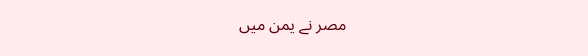مصر نے یمن میں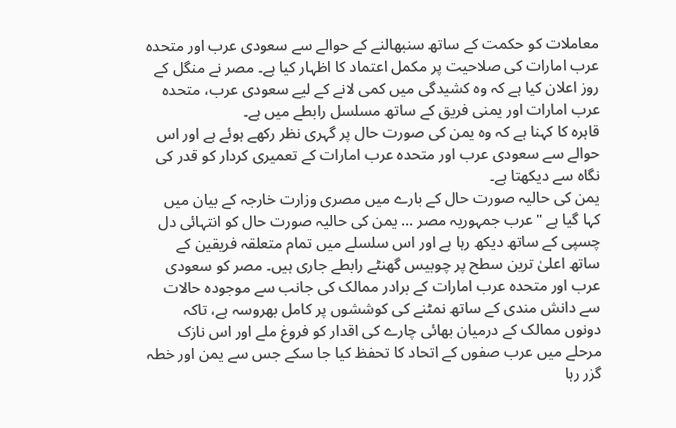معاملات کو حکمت کے ساتھ سنبھالنے کے حوالے سے سعودی عرب اور متحدہ عرب امارات کی صلاحیت پر مکمل اعتماد کا اظہار کیا ہے۔ مصر نے منگل کے روز اعلان کیا ہے کہ وہ کشیدگی میں کمی لانے کے لیے سعودی عرب، متحدہ عرب امارات اور یمنی فریق کے ساتھ مسلسل رابطے میں ہے۔
قاہرہ کا کہنا ہے کہ وہ یمن کی صورت حال پر گہری نظر رکھے ہوئے ہے اور اس حوالے سے سعودی عرب اور متحدہ عرب امارات کے تعمیری کردار کو قدر کی نگاہ سے دیکھتا ہے۔
یمن کی حالیہ صورت حال کے بارے میں مصری وزارت خارجہ کے بیان میں کہا گیا ہے "عرب جمہوریہ مصر ... یمن کی حالیہ صورت حال کو انتہائی دل چسپی کے ساتھ دیکھ رہا ہے اور اس سلسلے میں تمام متعلقہ فریقین کے ساتھ اعلیٰ ترین سطح پر چوبیس گھنٹے رابطے جاری ہیں۔ مصر کو سعودی عرب اور متحدہ عرب امارات کے برادر ممالک کی جانب سے موجودہ حالات سے دانش مندی کے ساتھ نمٹنے کی کوششوں پر کامل بھروسہ ہے، تاکہ دونوں ممالک کے درمیان بھائی چارے کی اقدار کو فروغ ملے اور اس نازک مرحلے میں عرب صفوں کے اتحاد کا تحفظ کیا جا سکے جس سے یمن اور خطہ گزر رہا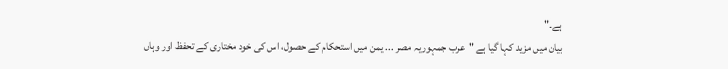ہے۔"
بیان میں مزید کہا گیا ہے "عرب جمہوریہ مصر ... یمن میں استحکام کے حصول، اس کی خود مختاری کے تحفظ اور وہاں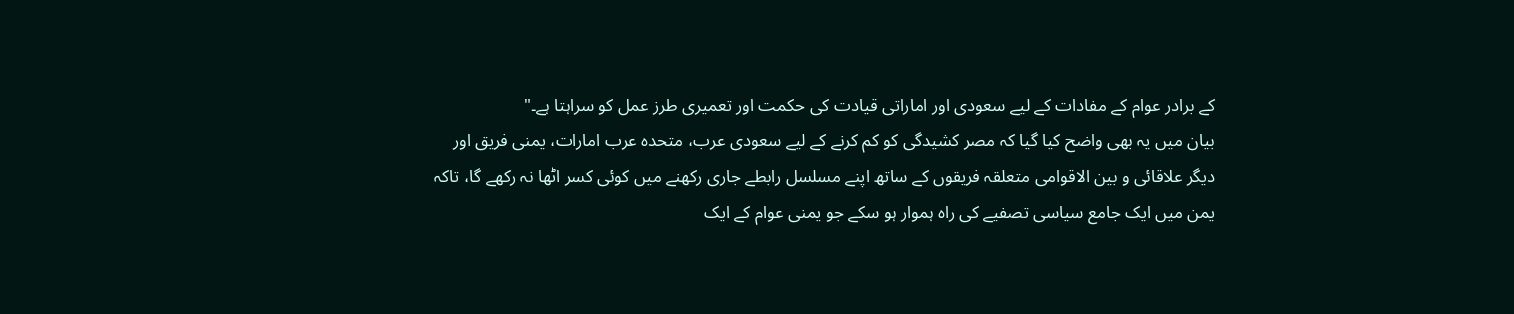کے برادر عوام کے مفادات کے لیے سعودی اور اماراتی قیادت کی حکمت اور تعمیری طرز عمل کو سراہتا ہے۔"
بیان میں یہ بھی واضح کیا گیا کہ مصر کشیدگی کو کم کرنے کے لیے سعودی عرب، متحدہ عرب امارات، یمنی فریق اور دیگر علاقائی و بین الاقوامی متعلقہ فریقوں کے ساتھ اپنے مسلسل رابطے جاری رکھنے میں کوئی کسر اٹھا نہ رکھے گا، تاکہ یمن میں ایک جامع سیاسی تصفیے کی راہ ہموار ہو سکے جو یمنی عوام کے ایک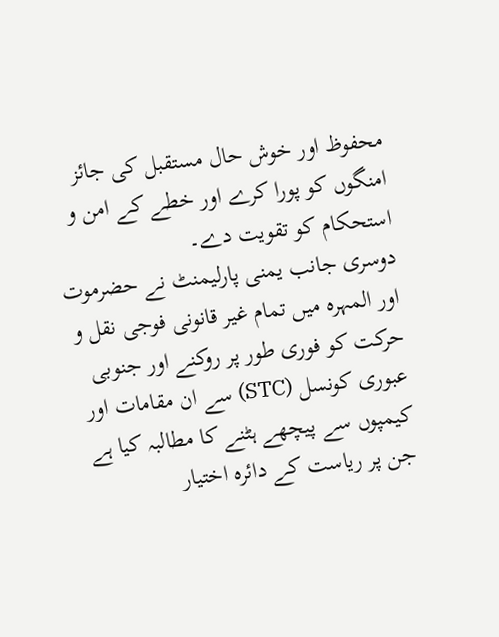محفوظ اور خوش حال مستقبل کی جائز امنگوں کو پورا کرے اور خطے کے امن و استحکام کو تقویت دے۔
دوسری جانب یمنی پارلیمنٹ نے حضرموت اور المہرہ میں تمام غیر قانونی فوجی نقل و حرکت کو فوری طور پر روکنے اور جنوبی عبوری کونسل (STC) سے ان مقامات اور کیمپوں سے پیچھے ہٹنے کا مطالبہ کیا ہے جن پر ریاست کے دائرہ اختیار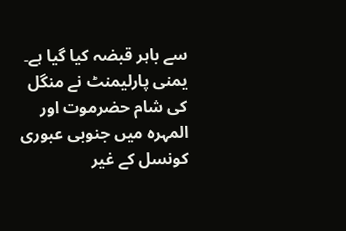سے باہر قبضہ کیا گیا ہے۔
یمنی پارلیمنٹ نے منگل کی شام حضرموت اور المہرہ میں جنوبی عبوری کونسل کے غیر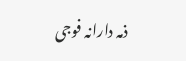ذمہ دارانہ فوجی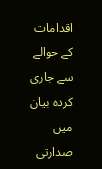اقدامات کے حوالے سے جاری کردہ بیان میں صدارتی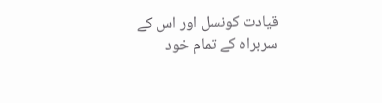قیادت کونسل اور اس کے سربراہ کے تمام خود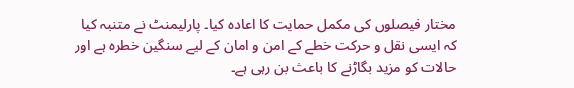مختار فیصلوں کی مکمل حمایت کا اعادہ کیا۔ پارلیمنٹ نے متنبہ کیا کہ ایسی نقل و حرکت خطے کے امن و امان کے لیے سنگین خطرہ ہے اور حالات کو مزید بگاڑنے کا باعث بن رہی ہے۔